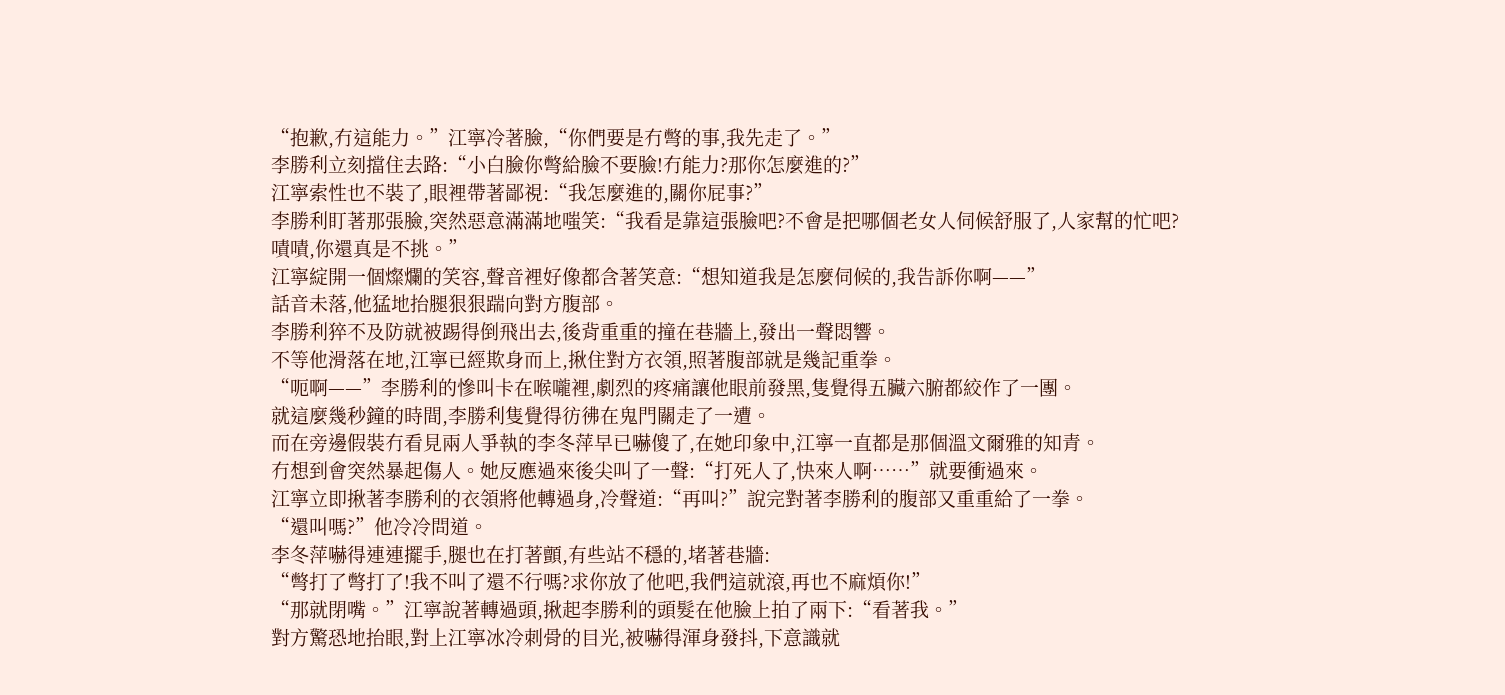“抱歉,冇這能力。”江寧冷著臉,“你們要是冇彆的事,我先走了。”
李勝利立刻擋住去路:“小白臉你彆給臉不要臉!冇能力?那你怎麼進的?”
江寧索性也不裝了,眼裡帶著鄙視:“我怎麼進的,關你屁事?”
李勝利盯著那張臉,突然惡意滿滿地嗤笑:“我看是靠這張臉吧?不會是把哪個老女人伺候舒服了,人家幫的忙吧?
嘖嘖,你還真是不挑。”
江寧綻開一個燦爛的笑容,聲音裡好像都含著笑意:“想知道我是怎麼伺候的,我告訴你啊——”
話音未落,他猛地抬腿狠狠踹向對方腹部。
李勝利猝不及防就被踢得倒飛出去,後背重重的撞在巷牆上,發出一聲悶響。
不等他滑落在地,江寧已經欺身而上,揪住對方衣領,照著腹部就是幾記重拳。
“呃啊——”李勝利的慘叫卡在喉嚨裡,劇烈的疼痛讓他眼前發黑,隻覺得五臟六腑都絞作了一團。
就這麼幾秒鐘的時間,李勝利隻覺得彷彿在鬼門關走了一遭。
而在旁邊假裝冇看見兩人爭執的李冬萍早已嚇傻了,在她印象中,江寧一直都是那個溫文爾雅的知青。
冇想到會突然暴起傷人。她反應過來後尖叫了一聲:“打死人了,快來人啊……”就要衝過來。
江寧立即揪著李勝利的衣領將他轉過身,冷聲道:“再叫?”說完對著李勝利的腹部又重重給了一拳。
“還叫嗎?”他冷冷問道。
李冬萍嚇得連連擺手,腿也在打著顫,有些站不穩的,堵著巷牆:
“彆打了彆打了!我不叫了還不行嗎?求你放了他吧,我們這就滾,再也不麻煩你!”
“那就閉嘴。”江寧說著轉過頭,揪起李勝利的頭髮在他臉上拍了兩下:“看著我。”
對方驚恐地抬眼,對上江寧冰冷刺骨的目光,被嚇得渾身發抖,下意識就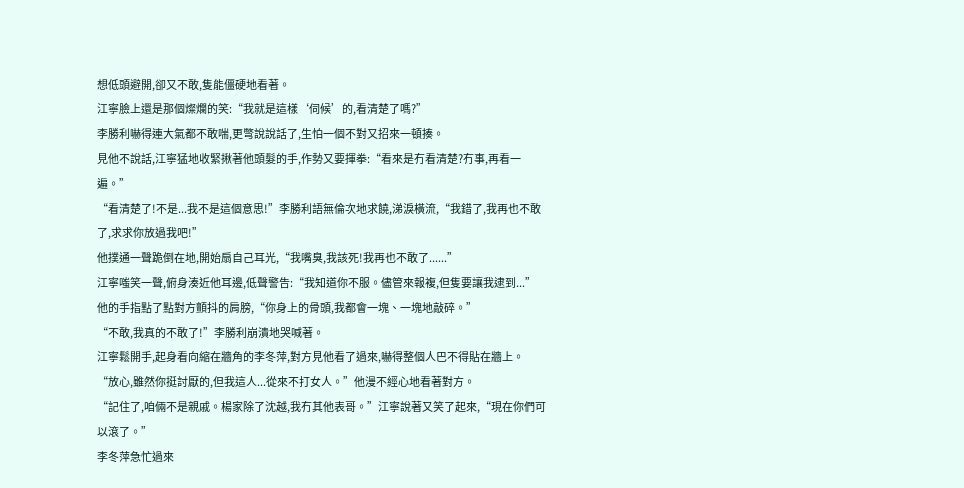想低頭避開,卻又不敢,隻能僵硬地看著。
江寧臉上還是那個燦爛的笑:“我就是這樣‘伺候’的,看清楚了嗎?”
李勝利嚇得連大氣都不敢喘,更彆說說話了,生怕一個不對又招來一頓揍。
見他不說話,江寧猛地收緊揪著他頭髮的手,作勢又要揮拳:“看來是冇看清楚?冇事,再看一遍。”
“看清楚了!不是...我不是這個意思!”李勝利語無倫次地求饒,涕淚橫流,“我錯了,我再也不敢了,求求你放過我吧!”
他撲通一聲跪倒在地,開始扇自己耳光,“我嘴臭,我該死!我再也不敢了......”
江寧嗤笑一聲,俯身湊近他耳邊,低聲警告:“我知道你不服。儘管來報複,但隻要讓我逮到...”
他的手指點了點對方顫抖的肩膀,“你身上的骨頭,我都會一塊、一塊地敲碎。”
“不敢,我真的不敢了!”李勝利崩潰地哭喊著。
江寧鬆開手,起身看向縮在牆角的李冬萍,對方見他看了過來,嚇得整個人巴不得貼在牆上。
“放心,雖然你挺討厭的,但我這人...從來不打女人。”他漫不經心地看著對方。
“記住了,咱倆不是親戚。楊家除了沈越,我冇其他表哥。”江寧說著又笑了起來,“現在你們可以滾了。”
李冬萍急忙過來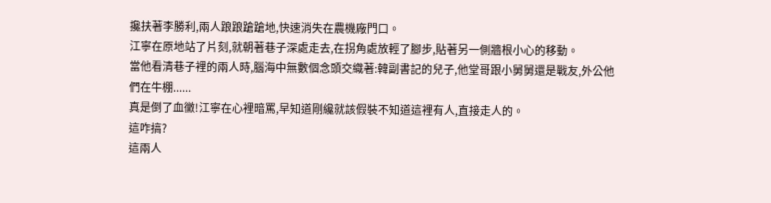攙扶著李勝利,兩人踉踉蹌蹌地,快速消失在農機廠門口。
江寧在原地站了片刻,就朝著巷子深處走去,在拐角處放輕了腳步,貼著另一側牆根小心的移動。
當他看清巷子裡的兩人時,腦海中無數個念頭交織著:韓副書記的兒子,他堂哥跟小舅舅還是戰友,外公他們在牛棚......
真是倒了血黴!江寧在心裡暗罵,早知道剛纔就該假裝不知道這裡有人,直接走人的。
這咋搞?
這兩人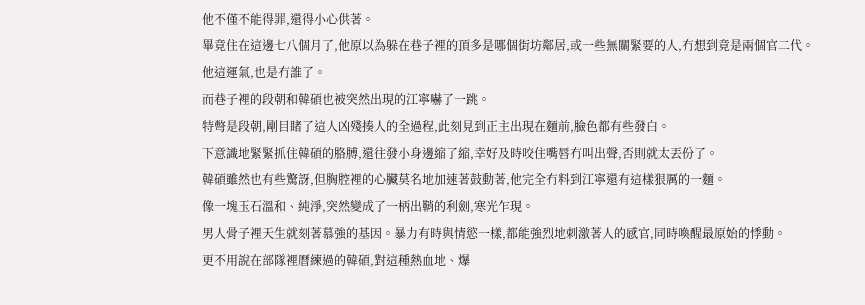他不僅不能得罪,還得小心供著。
畢竟住在這邊七八個月了,他原以為躲在巷子裡的頂多是哪個街坊鄰居,或一些無關緊要的人,冇想到竟是兩個官二代。
他這運氣,也是冇誰了。
而巷子裡的段朝和韓碩也被突然出現的江寧嚇了一跳。
特彆是段朝,剛目睹了這人凶殘揍人的全過程,此刻見到正主出現在麵前,臉色都有些發白。
下意識地緊緊抓住韓碩的胳膊,還往發小身邊縮了縮,幸好及時咬住嘴唇冇叫出聲,否則就太丟份了。
韓碩雖然也有些驚訝,但胸腔裡的心臟莫名地加速著鼓動著,他完全冇料到江寧還有這樣狠厲的一麵。
像一塊玉石溫和、純淨,突然變成了一柄出鞘的利劍,寒光乍現。
男人骨子裡天生就刻著慕強的基因。暴力有時與情慾一樣,都能強烈地刺激著人的感官,同時喚醒最原始的悸動。
更不用說在部隊裡曆練過的韓碩,對這種熱血地、爆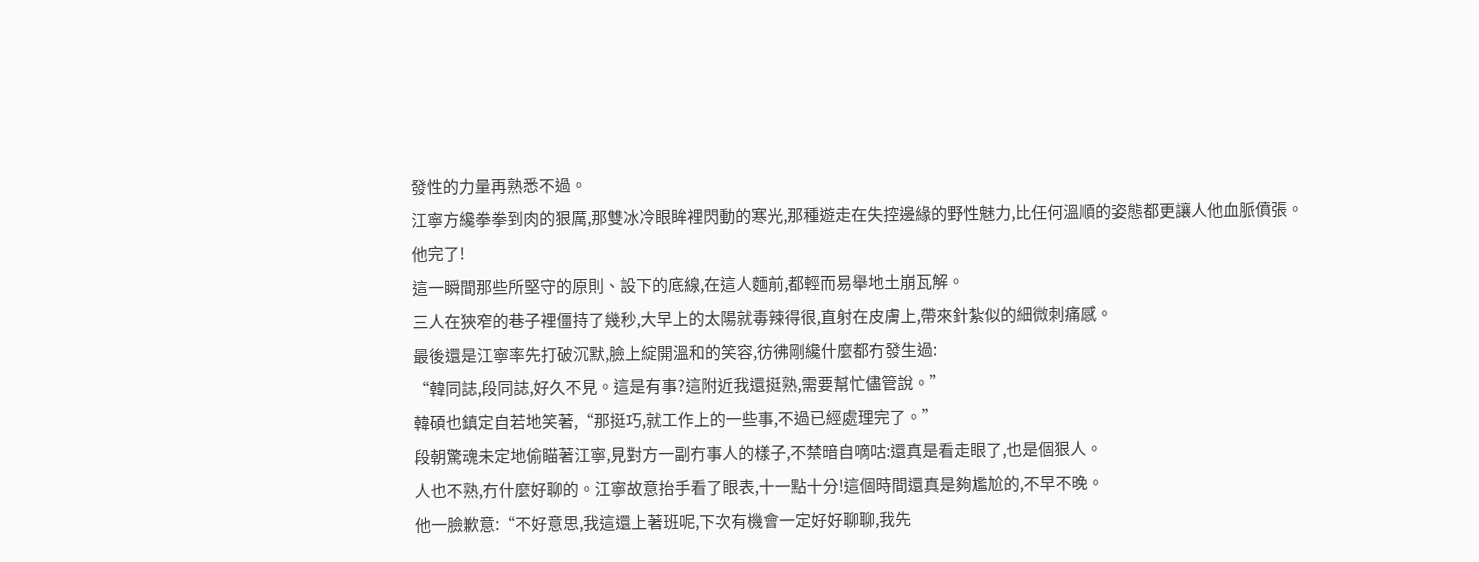發性的力量再熟悉不過。
江寧方纔拳拳到肉的狠厲,那雙冰冷眼眸裡閃動的寒光,那種遊走在失控邊緣的野性魅力,比任何溫順的姿態都更讓人他血脈僨張。
他完了!
這一瞬間那些所堅守的原則、設下的底線,在這人麵前,都輕而易舉地土崩瓦解。
三人在狹窄的巷子裡僵持了幾秒,大早上的太陽就毒辣得很,直射在皮膚上,帶來針紮似的細微刺痛感。
最後還是江寧率先打破沉默,臉上綻開溫和的笑容,彷彿剛纔什麼都冇發生過:
“韓同誌,段同誌,好久不見。這是有事?這附近我還挺熟,需要幫忙儘管說。”
韓碩也鎮定自若地笑著,“那挺巧,就工作上的一些事,不過已經處理完了。”
段朝驚魂未定地偷瞄著江寧,見對方一副冇事人的樣子,不禁暗自嘀咕:還真是看走眼了,也是個狠人。
人也不熟,冇什麼好聊的。江寧故意抬手看了眼表,十一點十分!這個時間還真是夠尷尬的,不早不晚。
他一臉歉意:“不好意思,我這還上著班呢,下次有機會一定好好聊聊,我先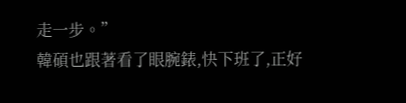走一步。”
韓碩也跟著看了眼腕錶,快下班了,正好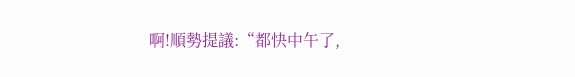啊!順勢提議:“都快中午了,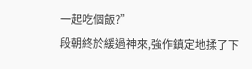一起吃個飯?”
段朝終於緩過神來,強作鎮定地揉了下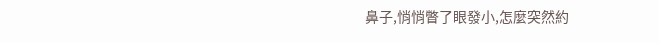鼻子,悄悄瞥了眼發小,怎麼突然約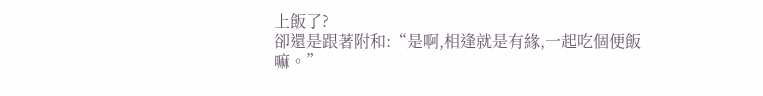上飯了?
卻還是跟著附和:“是啊,相逢就是有緣,一起吃個便飯嘛。”